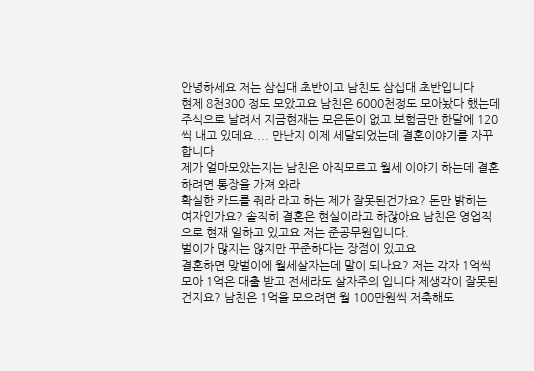안녕하세요 저는 삼십대 초반이고 남친도 삼십대 초반입니다
현제 8천300 정도 모았고요 남친은 6000천정도 모아놨다 했는데 주식으로 날려서 지금현재는 모은돈이 없고 보험금만 한달에 120씩 내고 있데요.... 만난지 이제 세달되었는데 결혼이야기를 자꾸합니다
제가 얼마모았는지는 남친은 아직모르고 월세 이야기 하는데 결혼하려면 통장을 가져 와라
확실한 카드를 줘라 라고 하는 제가 잘못된건가요? 돈만 밝히는 여자인가요? 솔직히 결혼은 현실이라고 하잖아요 남친은 영업직으로 현재 일하고 있고요 저는 준공무원입니다.
벌이가 많지는 않지만 꾸준하다는 장점이 있고요
결혼하면 맞벌이에 월세살자는데 말이 되나요? 저는 각자 1억씩모아 1억은 대출 받고 전세라도 살자주의 입니다 제생각이 잘못된건지요? 남친은 1억을 모으려면 월 100만원씩 저축해도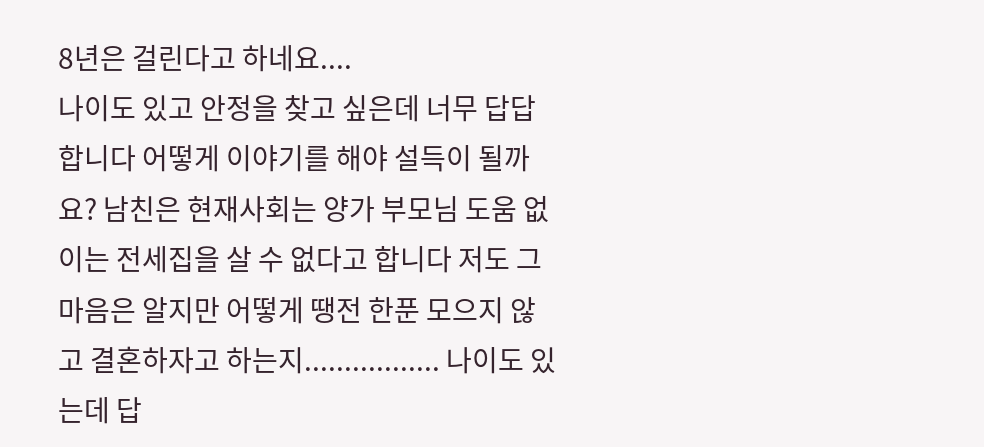8년은 걸린다고 하네요....
나이도 있고 안정을 찾고 싶은데 너무 답답합니다 어떻게 이야기를 해야 설득이 될까요? 남친은 현재사회는 양가 부모님 도움 없이는 전세집을 살 수 없다고 합니다 저도 그마음은 알지만 어떻게 땡전 한푼 모으지 않고 결혼하자고 하는지................. 나이도 있는데 답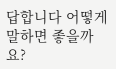답합니다 어떻게 말하면 좋을까요?